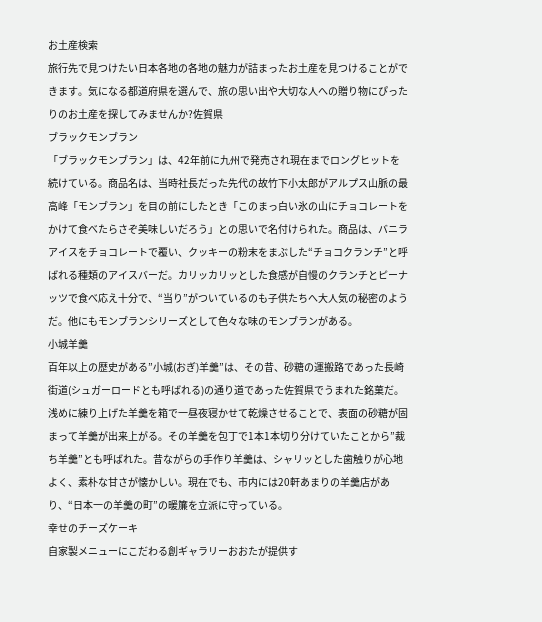お土産検索
旅行先で見つけたい日本各地の各地の魅力が詰まったお土産を見つけることができます。気になる都道府県を選んで、旅の思い出や大切な人への贈り物にぴったりのお土産を探してみませんか?佐賀県
ブラックモンブラン
「ブラックモンブラン」は、42年前に九州で発売され現在までロングヒットを続けている。商品名は、当時社長だった先代の故竹下小太郎がアルプス山脈の最高峰「モンブラン」を目の前にしたとき「このまっ白い氷の山にチョコレートをかけて食べたらさぞ美味しいだろう」との思いで名付けられた。商品は、バニラアイスをチョコレートで覆い、クッキーの粉末をまぶした“チョコクランチ”と呼ばれる種類のアイスバーだ。カリッカリッとした食感が自慢のクランチとピーナッツで食べ応え十分で、“当り”がついているのも子供たちへ大人気の秘密のようだ。他にもモンブランシリーズとして色々な味のモンブランがある。
小城羊羹
百年以上の歴史がある”小城(おぎ)羊羹”は、その昔、砂糖の運搬路であった長崎街道(シュガーロードとも呼ばれる)の通り道であった佐賀県でうまれた銘菓だ。浅めに練り上げた羊羹を箱で一昼夜寝かせて乾燥させることで、表面の砂糖が固まって羊羹が出来上がる。その羊羹を包丁で1本1本切り分けていたことから”裁ち羊羹”とも呼ばれた。昔ながらの手作り羊羹は、シャリッとした歯触りが心地よく、素朴な甘さが懐かしい。現在でも、市内には20軒あまりの羊羹店があり、“日本一の羊羹の町”の暖簾を立派に守っている。
幸せのチーズケーキ
自家製メニューにこだわる創ギャラリーおおたが提供す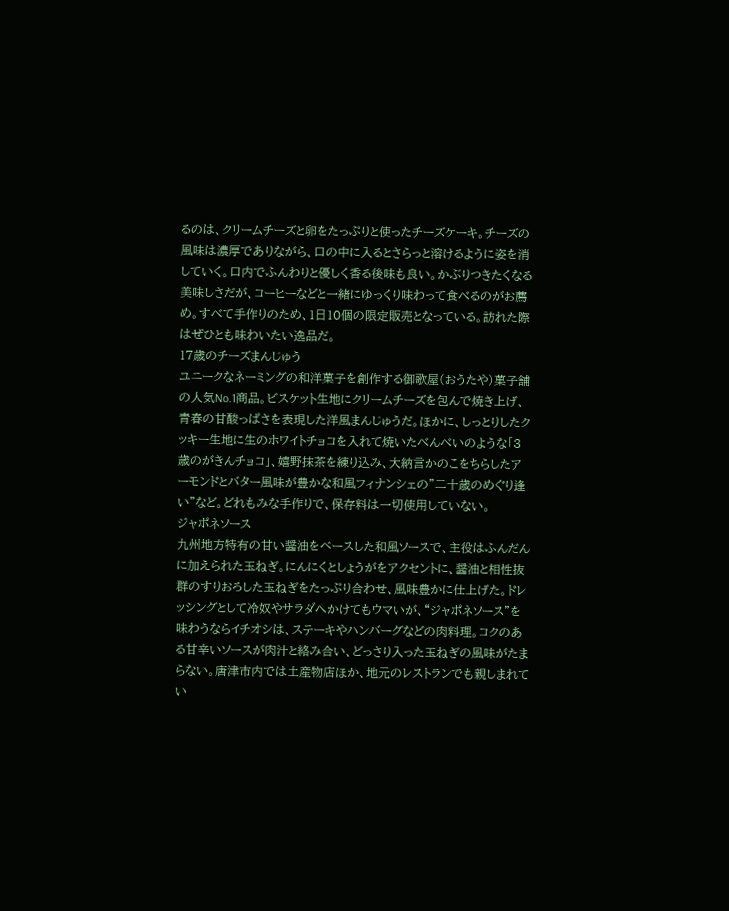るのは、クリームチーズと卵をたっぷりと使ったチーズケーキ。チーズの風味は濃厚でありながら、口の中に入るとさらっと溶けるように姿を消していく。口内でふんわりと優しく香る後味も良い。かぶりつきたくなる美味しさだが、コーヒーなどと一緒にゆっくり味わって食べるのがお薦め。すべて手作りのため、1日10個の限定販売となっている。訪れた際はぜひとも味わいたい逸品だ。
17歳のチーズまんじゅう
ユニークなネーミングの和洋菓子を創作する御歌屋(おうたや)菓子舗の人気No.1商品。ビスケット生地にクリームチーズを包んで焼き上げ、青春の甘酸っぱさを表現した洋風まんじゅうだ。ほかに、しっとりしたクッキー生地に生のホワイトチョコを入れて焼いたべんべいのような「3歳のがきんチョコ」、嬉野抹茶を練り込み、大納言かのこをちらしたアーモンドとバター風味が豊かな和風フィナンシェの”二十歳のめぐり逢い”など。どれもみな手作りで、保存料は一切使用していない。
ジャポネソース
九州地方特有の甘い醤油をベースした和風ソースで、主役はふんだんに加えられた玉ねぎ。にんにくとしょうがをアクセントに、醤油と相性抜群のすりおろした玉ねぎをたっぷり合わせ、風味豊かに仕上げた。ドレッシングとして冷奴やサラダへかけてもウマいが、“ジャポネソース”を味わうならイチオシは、ステーキやハンバーグなどの肉料理。コクのある甘辛いソースが肉汁と絡み合い、どっさり入った玉ねぎの風味がたまらない。唐津市内では土産物店ほか、地元のレストランでも親しまれてい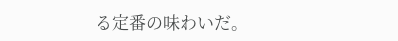る定番の味わいだ。